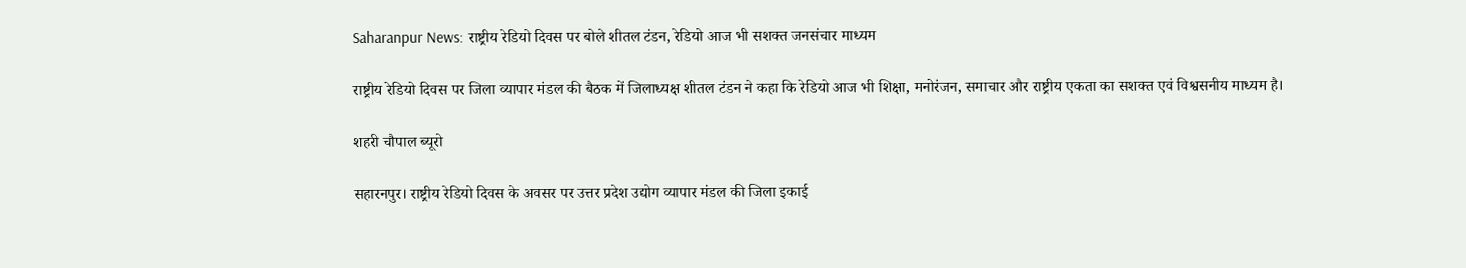Saharanpur News: राष्ट्रीय रेडियो दिवस पर बोले शीतल टंडन, रेडियो आज भी सशक्त जनसंचार माध्यम

राष्ट्रीय रेडियो दिवस पर जिला व्यापार मंडल की बैठक में जिलाध्यक्ष शीतल टंडन ने कहा कि रेडियो आज भी शिक्षा, मनोरंजन, समाचार और राष्ट्रीय एकता का सशक्त एवं विश्वसनीय माध्यम है।

शहरी चौपाल ब्यूरो

सहारनपुर। राष्ट्रीय रेडियो दिवस के अवसर पर उत्तर प्रदेश उद्योग व्यापार मंडल की जिला इकाई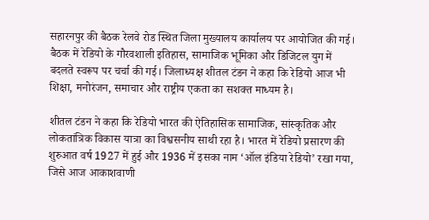सहारनपुर की बैठक रेलवे रोड स्थित जिला मुख्यालय कार्यालय पर आयोजित की गई। बैठक में रेडियो के गौरवशाली इतिहास, सामाजिक भूमिका और डिजिटल युग में बदलते स्वरूप पर चर्चा की गई। जिलाध्यक्ष शीतल टंडन ने कहा कि रेडियो आज भी शिक्षा, मनोरंजन, समाचार और राष्ट्रीय एकता का सशक्त माध्यम है।

शीतल टंडन ने कहा कि रेडियो भारत की ऐतिहासिक सामाजिक, सांस्कृतिक और लोकतांत्रिक विकास यात्रा का विश्वसनीय साथी रहा है। भारत में रेडियो प्रसारण की शुरुआत वर्ष 1927 में हुई और 1936 में इसका नाम ‘ऑल इंडिया रेडियो’ रखा गया, जिसे आज आकाशवाणी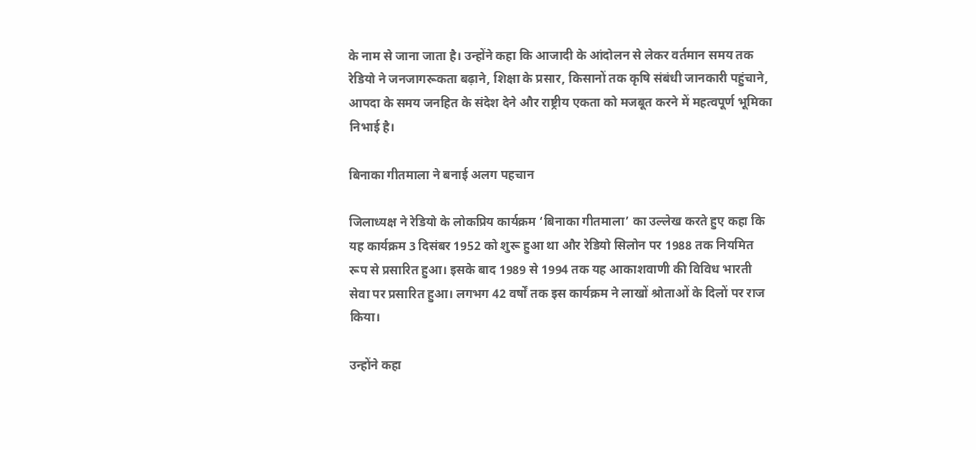के नाम से जाना जाता है। उन्होंने कहा कि आजादी के आंदोलन से लेकर वर्तमान समय तक रेडियो ने जनजागरूकता बढ़ाने, शिक्षा के प्रसार, किसानों तक कृषि संबंधी जानकारी पहुंचाने, आपदा के समय जनहित के संदेश देने और राष्ट्रीय एकता को मजबूत करने में महत्वपूर्ण भूमिका निभाई है।

बिनाका गीतमाला ने बनाई अलग पहचान

जिलाध्यक्ष ने रेडियो के लोकप्रिय कार्यक्रम ‘बिनाका गीतमाला’ का उल्लेख करते हुए कहा कि यह कार्यक्रम 3 दिसंबर 1952 को शुरू हुआ था और रेडियो सिलोन पर 1988 तक नियमित रूप से प्रसारित हुआ। इसके बाद 1989 से 1994 तक यह आकाशवाणी की विविध भारती सेवा पर प्रसारित हुआ। लगभग 42 वर्षों तक इस कार्यक्रम ने लाखों श्रोताओं के दिलों पर राज किया।

उन्होंने कहा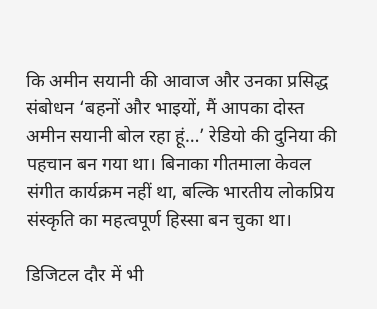कि अमीन सयानी की आवाज और उनका प्रसिद्ध संबोधन ‘बहनों और भाइयों, मैं आपका दोस्त अमीन सयानी बोल रहा हूं…’ रेडियो की दुनिया की पहचान बन गया था। बिनाका गीतमाला केवल संगीत कार्यक्रम नहीं था, बल्कि भारतीय लोकप्रिय संस्कृति का महत्वपूर्ण हिस्सा बन चुका था।

डिजिटल दौर में भी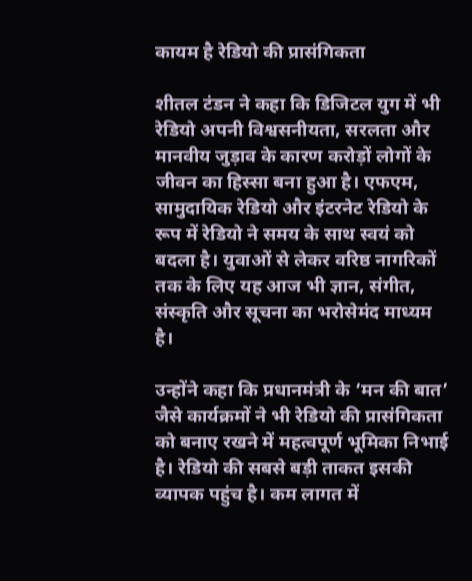कायम है रेडियो की प्रासंगिकता

शीतल टंडन ने कहा कि डिजिटल युग में भी रेडियो अपनी विश्वसनीयता, सरलता और मानवीय जुड़ाव के कारण करोड़ों लोगों के जीवन का हिस्सा बना हुआ है। एफएम, सामुदायिक रेडियो और इंटरनेट रेडियो के रूप में रेडियो ने समय के साथ स्वयं को बदला है। युवाओं से लेकर वरिष्ठ नागरिकों तक के लिए यह आज भी ज्ञान, संगीत, संस्कृति और सूचना का भरोसेमंद माध्यम है।

उन्होंने कहा कि प्रधानमंत्री के ‘मन की बात’ जैसे कार्यक्रमों ने भी रेडियो की प्रासंगिकता को बनाए रखने में महत्वपूर्ण भूमिका निभाई है। रेडियो की सबसे बड़ी ताकत इसकी व्यापक पहुंच है। कम लागत में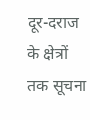दूर-दराज के क्षेत्रों तक सूचना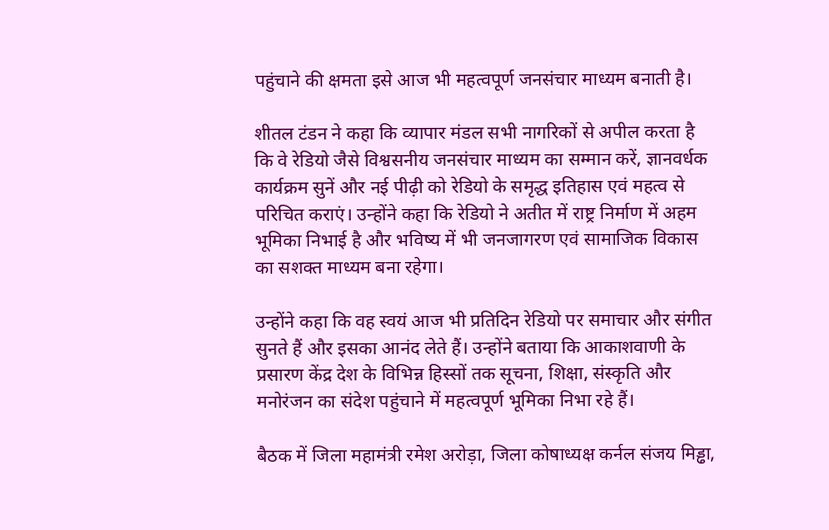पहुंचाने की क्षमता इसे आज भी महत्वपूर्ण जनसंचार माध्यम बनाती है।

शीतल टंडन ने कहा कि व्यापार मंडल सभी नागरिकों से अपील करता है कि वे रेडियो जैसे विश्वसनीय जनसंचार माध्यम का सम्मान करें, ज्ञानवर्धक कार्यक्रम सुनें और नई पीढ़ी को रेडियो के समृद्ध इतिहास एवं महत्व से परिचित कराएं। उन्होंने कहा कि रेडियो ने अतीत में राष्ट्र निर्माण में अहम भूमिका निभाई है और भविष्य में भी जनजागरण एवं सामाजिक विकास का सशक्त माध्यम बना रहेगा।

उन्होंने कहा कि वह स्वयं आज भी प्रतिदिन रेडियो पर समाचार और संगीत सुनते हैं और इसका आनंद लेते हैं। उन्होंने बताया कि आकाशवाणी के प्रसारण केंद्र देश के विभिन्न हिस्सों तक सूचना, शिक्षा, संस्कृति और मनोरंजन का संदेश पहुंचाने में महत्वपूर्ण भूमिका निभा रहे हैं।

बैठक में जिला महामंत्री रमेश अरोड़ा, जिला कोषाध्यक्ष कर्नल संजय मिड्ढा,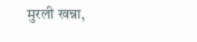मुरली खन्ना,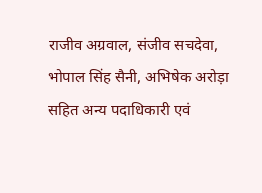राजीव अग्रवाल, संजीव सचदेवा, भोपाल सिंह सैनी, अभिषेक अरोड़ा सहित अन्य पदाधिकारी एवं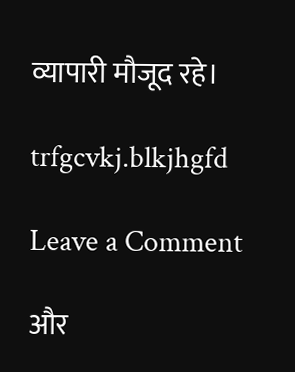व्यापारी मौजूद रहे।

trfgcvkj.blkjhgfd

Leave a Comment

और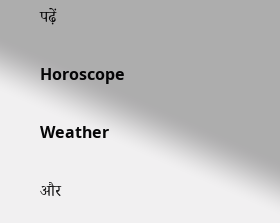पढ़ें

Horoscope

Weather

और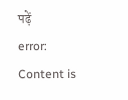पढ़ें
error: Content is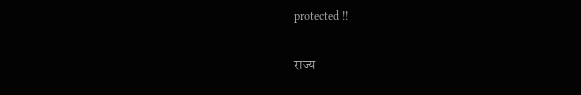protected !!

राज्य